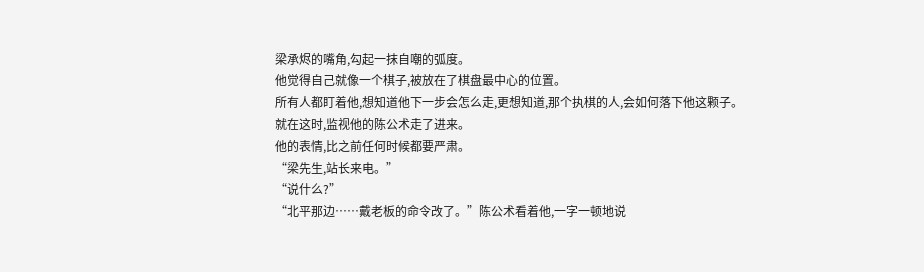梁承烬的嘴角,勾起一抹自嘲的弧度。
他觉得自己就像一个棋子,被放在了棋盘最中心的位置。
所有人都盯着他,想知道他下一步会怎么走,更想知道,那个执棋的人,会如何落下他这颗子。
就在这时,监视他的陈公术走了进来。
他的表情,比之前任何时候都要严肃。
“梁先生,站长来电。”
“说什么?”
“北平那边……戴老板的命令改了。”陈公术看着他,一字一顿地说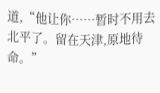道,“他让你……暂时不用去北平了。留在天津,原地待命。”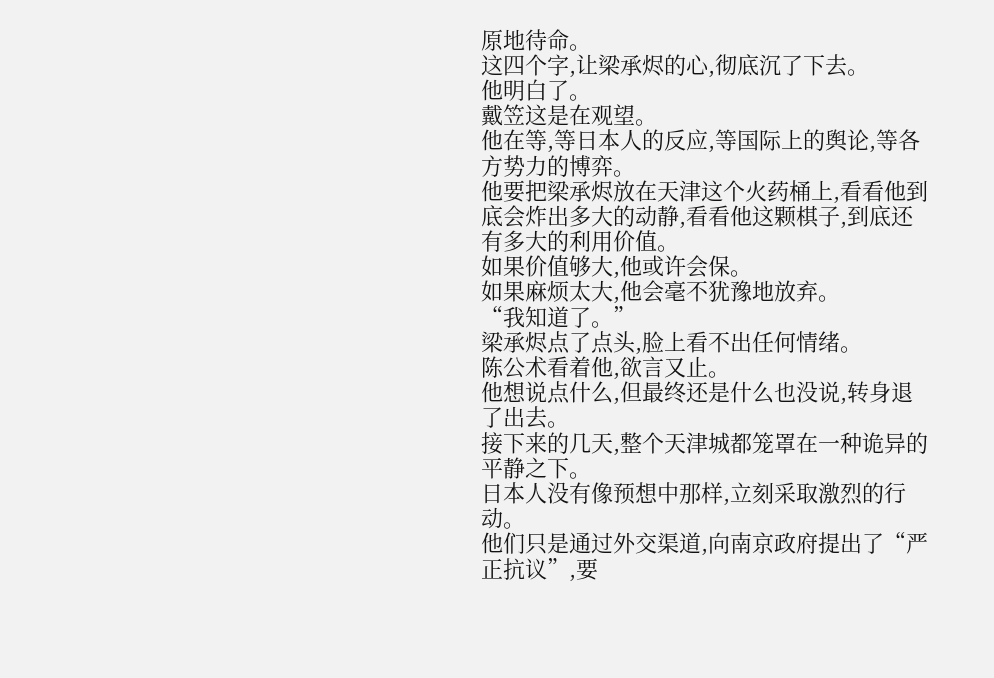原地待命。
这四个字,让梁承烬的心,彻底沉了下去。
他明白了。
戴笠这是在观望。
他在等,等日本人的反应,等国际上的舆论,等各方势力的博弈。
他要把梁承烬放在天津这个火药桶上,看看他到底会炸出多大的动静,看看他这颗棋子,到底还有多大的利用价值。
如果价值够大,他或许会保。
如果麻烦太大,他会毫不犹豫地放弃。
“我知道了。”
梁承烬点了点头,脸上看不出任何情绪。
陈公术看着他,欲言又止。
他想说点什么,但最终还是什么也没说,转身退了出去。
接下来的几天,整个天津城都笼罩在一种诡异的平静之下。
日本人没有像预想中那样,立刻采取激烈的行动。
他们只是通过外交渠道,向南京政府提出了“严正抗议”,要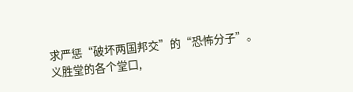求严惩“破坏两国邦交”的“恐怖分子”。
义胜堂的各个堂口,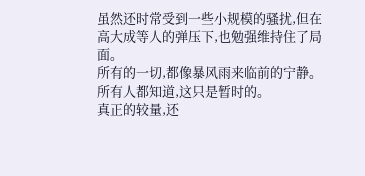虽然还时常受到一些小规模的骚扰,但在高大成等人的弹压下,也勉强维持住了局面。
所有的一切,都像暴风雨来临前的宁静。
所有人都知道,这只是暂时的。
真正的较量,还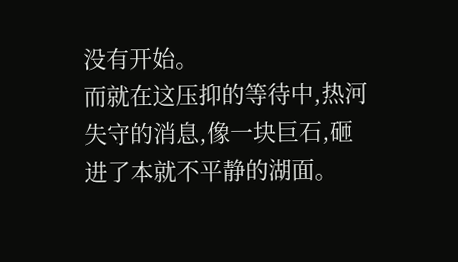没有开始。
而就在这压抑的等待中,热河失守的消息,像一块巨石,砸进了本就不平静的湖面。